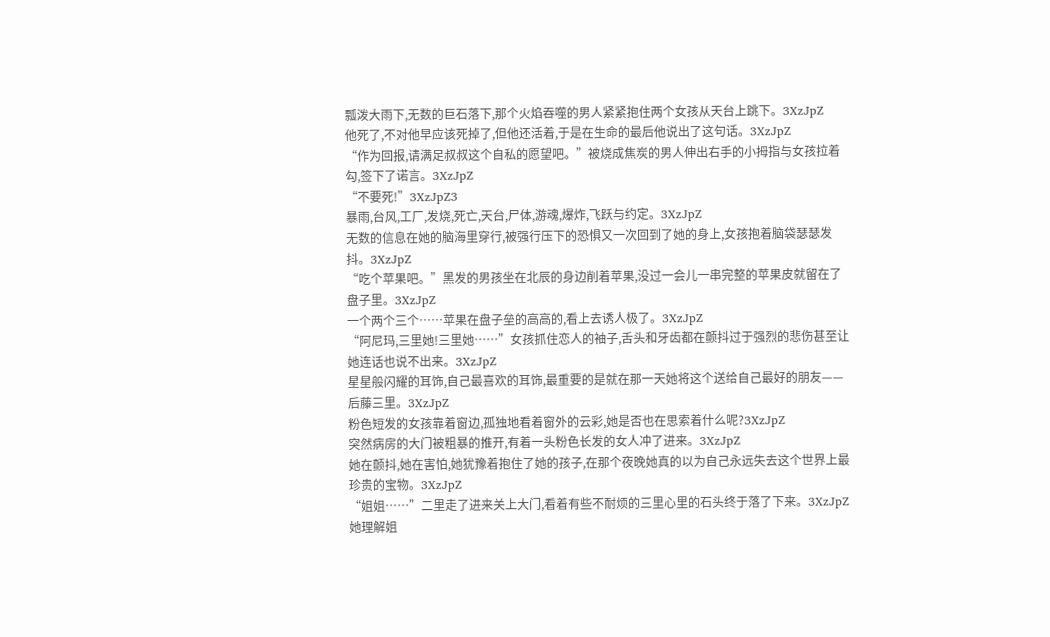瓢泼大雨下,无数的巨石落下,那个火焰吞噬的男人紧紧抱住两个女孩从天台上跳下。3XzJpZ
他死了,不对他早应该死掉了,但他还活着,于是在生命的最后他说出了这句话。3XzJpZ
“作为回报,请满足叔叔这个自私的愿望吧。”被烧成焦炭的男人伸出右手的小拇指与女孩拉着勾,签下了诺言。3XzJpZ
“不要死!”3XzJpZ3
暴雨,台风,工厂,发烧,死亡,天台,尸体,游魂,爆炸,飞跃与约定。3XzJpZ
无数的信息在她的脑海里穿行,被强行压下的恐惧又一次回到了她的身上,女孩抱着脑袋瑟瑟发抖。3XzJpZ
“吃个苹果吧。”黑发的男孩坐在北辰的身边削着苹果,没过一会儿一串完整的苹果皮就留在了盘子里。3XzJpZ
一个两个三个……苹果在盘子垒的高高的,看上去诱人极了。3XzJpZ
“阿尼玛,三里她!三里她……”女孩抓住恋人的袖子,舌头和牙齿都在颤抖过于强烈的悲伤甚至让她连话也说不出来。3XzJpZ
星星般闪耀的耳饰,自己最喜欢的耳饰,最重要的是就在那一天她将这个送给自己最好的朋友——后藤三里。3XzJpZ
粉色短发的女孩靠着窗边,孤独地看着窗外的云彩,她是否也在思索着什么呢?3XzJpZ
突然病房的大门被粗暴的推开,有着一头粉色长发的女人冲了进来。3XzJpZ
她在颤抖,她在害怕,她犹豫着抱住了她的孩子,在那个夜晚她真的以为自己永远失去这个世界上最珍贵的宝物。3XzJpZ
“姐姐……”二里走了进来关上大门,看着有些不耐烦的三里心里的石头终于落了下来。3XzJpZ
她理解姐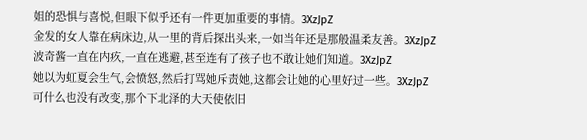姐的恐惧与喜悦,但眼下似乎还有一件更加重要的事情。3XzJpZ
金发的女人靠在病床边,从一里的背后探出头来,一如当年还是那般温柔友善。3XzJpZ
波奇酱一直在内疚,一直在逃避,甚至连有了孩子也不敢让她们知道。3XzJpZ
她以为虹夏会生气,会愤怒,然后打骂她斥责她,这都会让她的心里好过一些。3XzJpZ
可什么也没有改变,那个下北泽的大天使依旧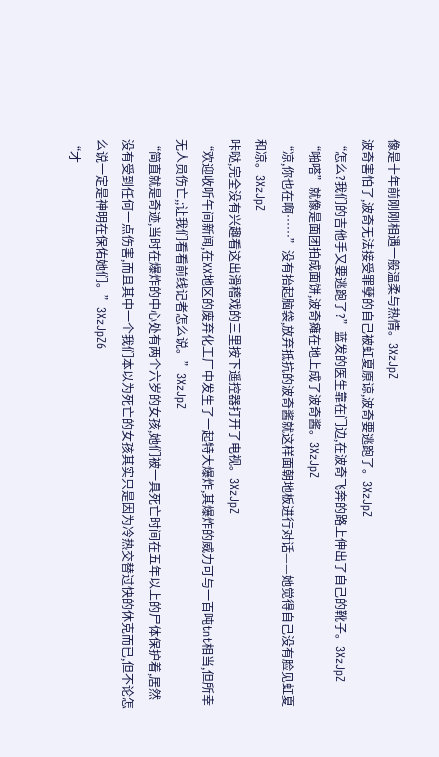像是十年前刚刚相遇一般温柔与热情。3XzJpZ
波奇害怕了,波奇无法接受罪孽的自己被虹夏原谅,波奇要逃跑了。3XzJpZ
“怎么?我们的吉他手又要逃跑了?”蓝发的医生靠在门边,在波奇飞奔的路上伸出了自己的靴子。3XzJpZ
“啪嗒”就像是面团拍成面饼,波奇瘫在地上成了波奇酱。3XzJpZ
“凉,你也在啊……”没有抬起脑袋,放弃抵抗的波奇酱就这样面朝地板进行对话——她觉得自己没有脸见虹夏和凉。3XzJpZ
咔哒,完全没有兴趣看这出滑稽戏的三里按下遥控器打开了电视。3XzJpZ
“欢迎收听午间新闻,在XX地区的废弃化工厂中发生了一起特大爆炸,其爆炸的威力可与一百吨tnt相当,但所幸无人员伤亡,;让我们看看前线记者怎么说。”3XzJpZ
“简直就是奇迹,当时在爆炸的中心处有两个六岁的女孩,她们被一具死亡时间在五年以上的尸体保护着,居然没有受到任何一点伤害,而且其中一个我们本以为死亡的女孩其实只是因为冷热交替过快的休克而已,但不论怎么说一定是神明在保佑她们。”3XzJpZ6
“才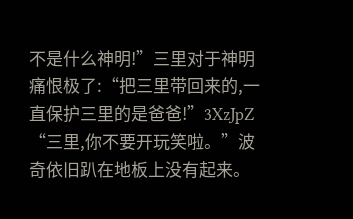不是什么神明!”三里对于神明痛恨极了:“把三里带回来的,一直保护三里的是爸爸!”3XzJpZ
“三里,你不要开玩笑啦。”波奇依旧趴在地板上没有起来。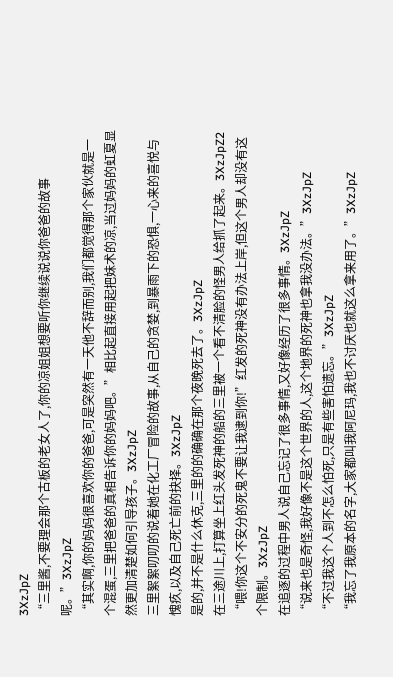3XzJpZ
“三里酱,不要理会那个古板的老女人了,你的凉姐姐想要听你继续说说你爸爸的故事呢。”3XzJpZ
“其实啊,你的妈妈很喜欢你的爸爸,可是突然有一天他不辞而别,我们都觉得那个家伙就是一个混蛋,三里把爸爸的真相告诉你的妈妈吧。”相比起直接用起把妹术的凉,当过妈妈的虹夏显然更加清楚如何引导孩子。3XzJpZ
三里絮絮叨叨的说着她在化工厂冒险的故事,从自己的贪婪,到暴雨下的恐惧,一心来的喜悦与愧疚,以及自己死亡前的抉择。3XzJpZ
是的,并不是什么休克,三里的的确确在那个夜晚死去了。3XzJpZ
在三途川上,打算坐上红头发死神的船的三里被一个看不清脸的怪男人给抓了起来。3XzJpZ2
“喂!你这个不安分的死鬼不要让我逮到你!”红发的死神没有办法上岸,但这个男人却没有这个限制。3XzJpZ
在追逐的过程中男人说自己忘记了很多事情,又好像经历了很多事情。3XzJpZ
“说来也是奇怪,我好像不是这个世界的人,这个地界的死神也拿我没办法。”3XzJpZ
“不过我这个人到不怎么怕死,只是有些害怕遗忘。”3XzJpZ
“我忘了我原本的名字,大家都叫我阿尼玛,我也不讨厌也就这么拿来用了。”3XzJpZ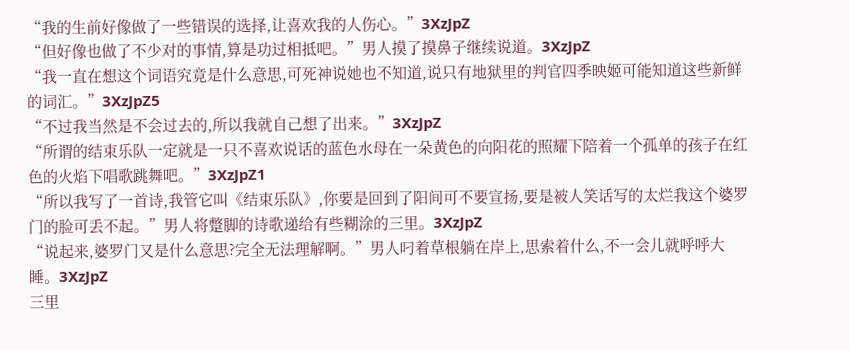“我的生前好像做了一些错误的选择,让喜欢我的人伤心。”3XzJpZ
“但好像也做了不少对的事情,算是功过相抵吧。”男人摸了摸鼻子继续说道。3XzJpZ
“我一直在想这个词语究竟是什么意思,可死神说她也不知道,说只有地狱里的判官四季映姬可能知道这些新鲜的词汇。”3XzJpZ5
“不过我当然是不会过去的,所以我就自己想了出来。”3XzJpZ
“所谓的结束乐队一定就是一只不喜欢说话的蓝色水母在一朵黄色的向阳花的照耀下陪着一个孤单的孩子在红色的火焰下唱歌跳舞吧。”3XzJpZ1
“所以我写了一首诗,我管它叫《结束乐队》,你要是回到了阳间可不要宣扬,要是被人笑话写的太烂我这个婆罗门的脸可丢不起。”男人将蹩脚的诗歌递给有些糊涂的三里。3XzJpZ
“说起来,婆罗门又是什么意思?完全无法理解啊。”男人叼着草根躺在岸上,思索着什么,不一会儿就呼呼大睡。3XzJpZ
三里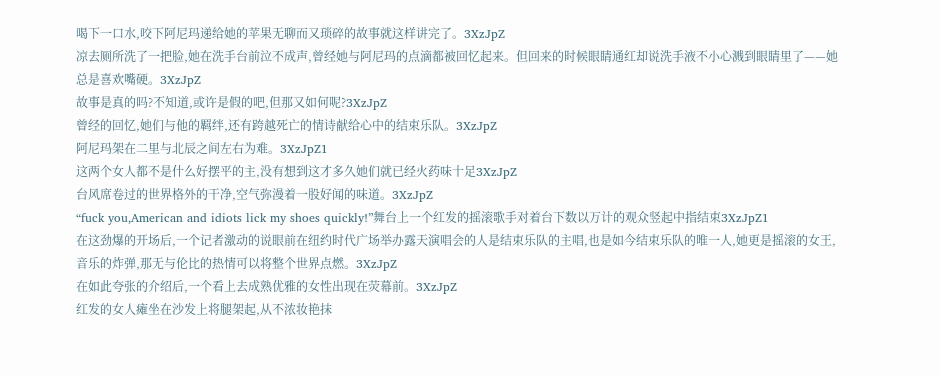喝下一口水,咬下阿尼玛递给她的苹果无聊而又琐碎的故事就这样讲完了。3XzJpZ
凉去厕所洗了一把脸,她在洗手台前泣不成声,曾经她与阿尼玛的点滴都被回忆起来。但回来的时候眼睛通红却说洗手液不小心溅到眼睛里了——她总是喜欢嘴硬。3XzJpZ
故事是真的吗?不知道,或许是假的吧,但那又如何呢?3XzJpZ
曾经的回忆,她们与他的羁绊,还有跨越死亡的情诗献给心中的结束乐队。3XzJpZ
阿尼玛架在二里与北辰之间左右为难。3XzJpZ1
这两个女人都不是什么好摆平的主,没有想到这才多久她们就已经火药味十足3XzJpZ
台风席卷过的世界格外的干净,空气弥漫着一股好闻的味道。3XzJpZ
“fuck you,American and idiots lick my shoes quickly!”舞台上一个红发的摇滚歌手对着台下数以万计的观众竖起中指结束3XzJpZ1
在这劲爆的开场后,一个记者激动的说眼前在纽约时代广场举办露天演唱会的人是结束乐队的主唱,也是如今结束乐队的唯一人,她更是摇滚的女王,音乐的炸弹,那无与伦比的热情可以将整个世界点燃。3XzJpZ
在如此夸张的介绍后,一个看上去成熟优雅的女性出现在荧幕前。3XzJpZ
红发的女人瘫坐在沙发上将腿架起,从不浓妆艳抹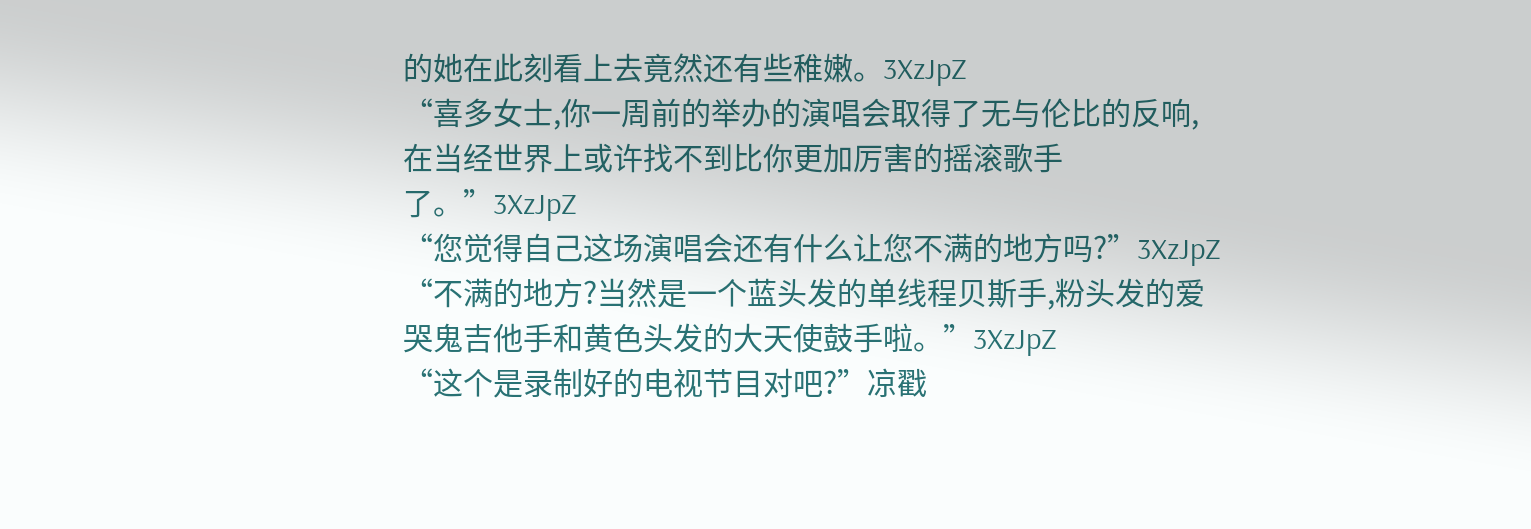的她在此刻看上去竟然还有些稚嫩。3XzJpZ
“喜多女士,你一周前的举办的演唱会取得了无与伦比的反响,在当经世界上或许找不到比你更加厉害的摇滚歌手了。”3XzJpZ
“您觉得自己这场演唱会还有什么让您不满的地方吗?”3XzJpZ
“不满的地方?当然是一个蓝头发的单线程贝斯手,粉头发的爱哭鬼吉他手和黄色头发的大天使鼓手啦。”3XzJpZ
“这个是录制好的电视节目对吧?”凉戳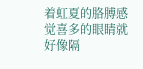着虹夏的胳膊感觉喜多的眼睛就好像隔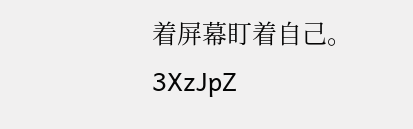着屏幕盯着自己。3XzJpZ